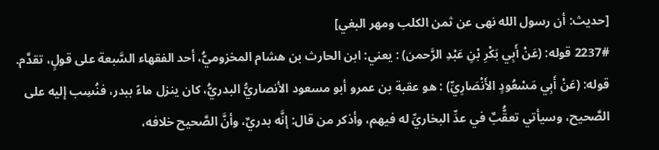[حديث: أن رسول الله نهى عن ثمن الكلب ومهر البغي]
2237# قوله: (عَنْ أَبِي بَكْرِ بْنِ عَبْدِ الرَّحمن) : يعني: ابن الحارث بن هشام المخزوميُّ، أحد الفقهاء السَّبعة على قولٍ، تقدَّم.
قوله: (عَنْ أَبِي مَسْعُودٍ الأَنْصَارِيِّ) : هو عقبة بن عمرو أبو مسعود الأنصاريُّ البدريُّ، كان ينزل ماءً ببدر، فنُسِب إليه على الصَّحيح، وسيأتي تعقُّبٌ في عدِّ البخاريِّ له فيهم، وأذكر من قال: إنَّه بدريٌ، وأنَّ الصَّحيح خلافه،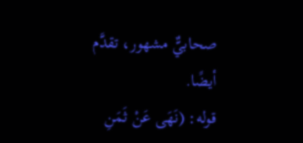صحابيٌّ مشهور، تقدَّم أيضًا.
قوله: (نَهَى عَنْ ثَمَنِ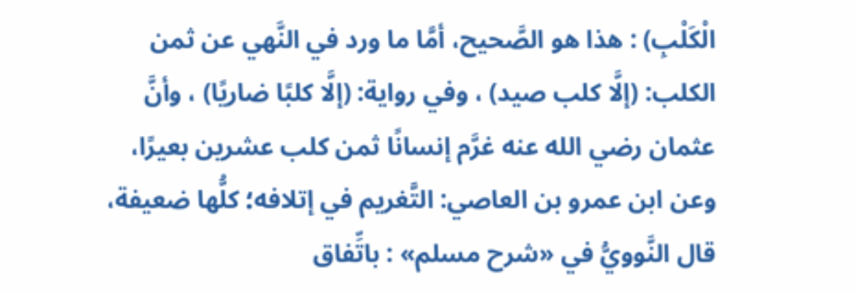الْكَلْبِ) : هذا هو الصَّحيح، أمَّا ما ورد في النَّهي عن ثمن الكلب: (إلَّا كلب صيد) ، وفي رواية: (إلَّا كلبًا ضاريًا) ، وأنَّ عثمان رضي الله عنه غرَّم إنسانًا ثمن كلب عشرين بعيرًا، وعن ابن عمرو بن العاصي: التَّغريم في إتلافه؛ كلُّها ضعيفة، قال النَّوويُّ في «شرح مسلم» : باتِّفاق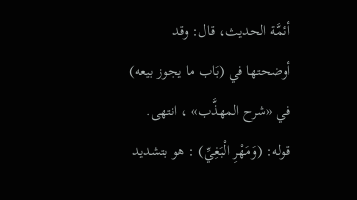أئمَّة الحديث، قال: وقد أوضحتها في (بَاب ما يجوز بيعه) في «شرح المهذَّب» ، انتهى.
قوله: (وَمَهْرِ الْبَغِيِّ) : هو بتشديد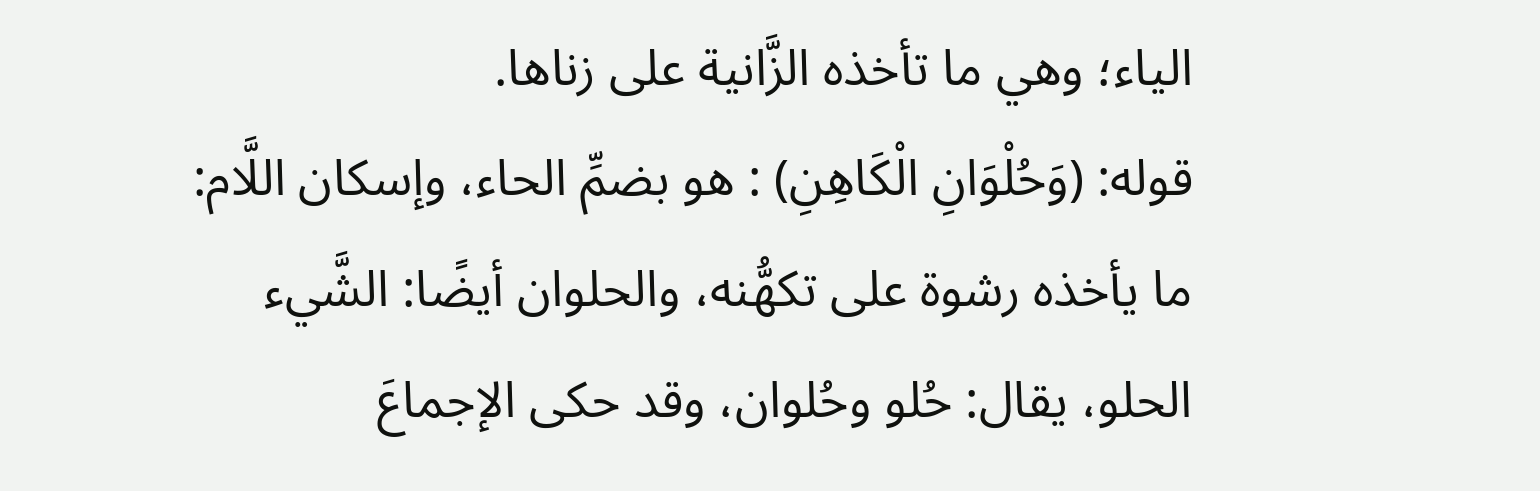الياء؛ وهي ما تأخذه الزَّانية على زناها.
قوله: (وَحُلْوَانِ الْكَاهِنِ) : هو بضمِّ الحاء، وإسكان اللَّام: ما يأخذه رشوة على تكهُّنه، والحلوان أيضًا: الشَّيء الحلو، يقال: حُلو وحُلوان، وقد حكى الإجماعَ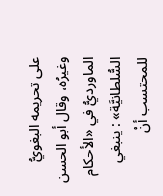على تحريمه البغويُّ وغيرُه، وقال أبو الحسن الماورديُّ في «الأحكام السُّلطانيَّة» : ينبغي للمحتسب أنْ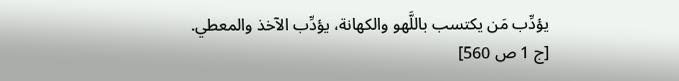يؤدِّب مَن يكتسب باللَّهو والكهانة، يؤدِّب الآخذ والمعطي.
[ج 1 ص 560]